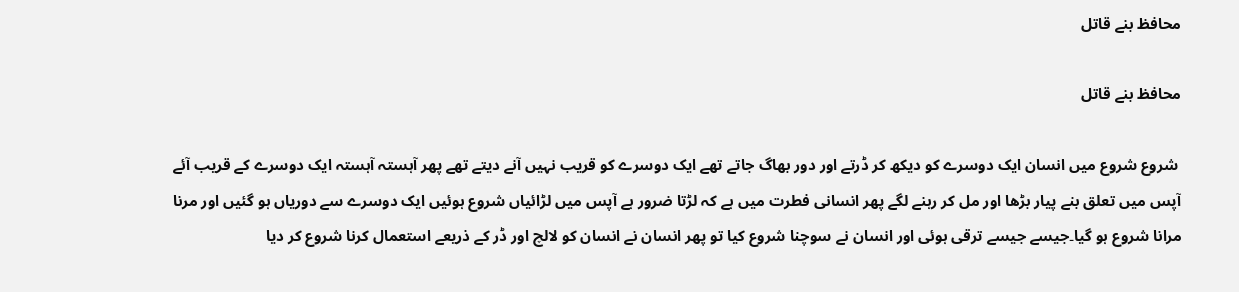محافظ بنے قاتل

محافظ بنے قاتل

 شروع شروع میں انسان ایک دوسرے کو دیکھ کر ڈرتے اور دور بھاگ جاتے تھے ایک دوسرے کو قریب نہیں آنے دیتے تھے پھر آہستہ آہستہ ایک دوسرے کے قریب آئے آپس میں تعلق بنے پیار بڑھا اور مل کر رہنے لگے پھر انسانی فطرت میں ہے کہ لڑتا ضرور ہے آپس میں لڑائیاں شروع ہوئیں ایک دوسرے سے دوریاں ہو گئیں اور مرنا مرانا شروع ہو گیا۔جیسے جیسے ترقی ہوئی اور انسان نے سوچنا شروع کیا تو پھر انسان نے انسان کو لالچ اور ڈر کے ذریعے استعمال کرنا شروع کر دیا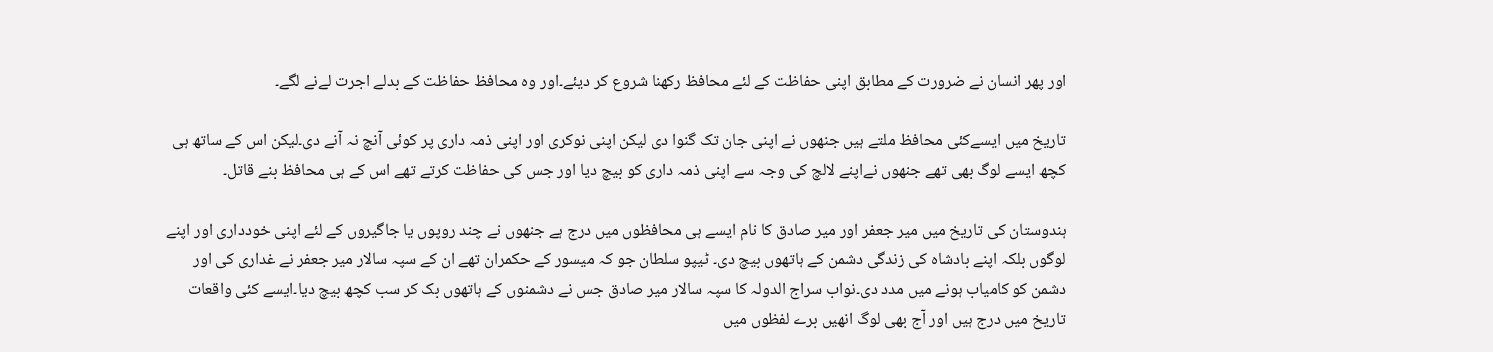اور پھر انسان نے ضرورت کے مطابق اپنی حفاظت کے لئے محافظ رکھنا شروع کر دیئے۔اور وہ محافظ حفاظت کے بدلے اجرت لےنے لگے۔

تاریخ میں ایسےکئی محافظ ملتے ہیں جنھوں نے اپنی جان تک گنوا دی لیکن اپنی نوکری اور اپنی ذمہ داری پر کوئی آنچ نہ آنے دی۔لیکن اس کے ساتھ ہی کچھ ایسے لوگ بھی تھے جنھوں نےاپنے لالچ کی وجہ سے اپنی ذمہ داری کو بیچ دیا اور جس کی حفاظت کرتے تھے اس کے ہی محافظ بنے قاتل۔

ہندوستان کی تاریخ میں میر جعفر اور میر صادق کا نام ایسے ہی محافظوں میں درج ہے جنھوں نے چند روپوں یا جاگیروں کے لئے اپنی خودداری اور اپنے لوگوں بلکہ اپنے بادشاہ کی زندگی دشمن کے ہاتھوں بیچ دی۔ ٹیپو سلطان جو کہ میسور کے حکمران تھے ان کے سپہ سالار میر جعفر نے غداری کی اور دشمن کو کامیاب ہونے میں مدد دی۔نواب سراج الدولہ کا سپہ سالار میر صادق جس نے دشمنوں کے ہاتھوں بک کر سب کچھ بیچ دیا۔ایسے کئی واقعات تاریخ میں درج ہیں اور آج بھی لوگ انھیں برے لفظوں میں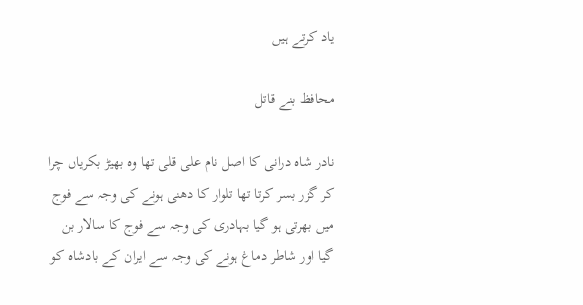یاد کرتے ہیں

محافظ بنے قاتل

نادر شاہ درانی کا اصل نام علی قلی تھا وہ بھیڑ بکریاں چرا کر گزر بسر کرتا تھا تلوار کا دھنی ہونے کی وجہ سے فوج میں بھرتی ہو گیا بہادری کی وجہ سے فوج کا سالار بن گیا اور شاطر دماغ ہونے کی وجہ سے ایران کے بادشاہ کو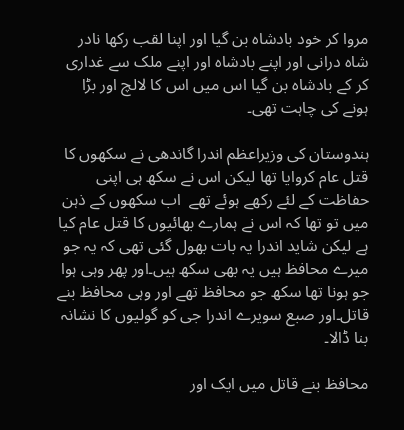مروا کر خود بادشاہ بن گیا اور اپنا لقب رکھا نادر شاہ درانی اور اپنے بادشاہ اور اپنے ملک سے غداری کر کے بادشاہ بن گیا اس میں اس کا لالچ اور بڑا ہونے کی چاہت تھی۔

ہندوستان کی وزیراعظم اندرا گاندھی نے سکھوں کا قتل عام کروایا تھا لیکن اس نے سکھ ہی اپنی حفاظت کے لئے رکھے ہوئے تھے  اب سکھوں کے ذہن میں تو تھا کہ اس نے ہمارے بھائیوں کا قتل عام کیا ہے لیکن شاید اندرا یہ بات بھول گئی تھی کہ یہ جو میرے محافظ ہیں یہ بھی سکھ ہیں۔اور پھر وہی ہوا جو ہونا تھا سکھ جو محافظ تھے اور وہی محافظ بنے قاتل۔اور صبع سویرے اندرا جی کو گولیوں کا نشانہ بنا ڈالا۔

محافظ بنے قاتل میں ایک اور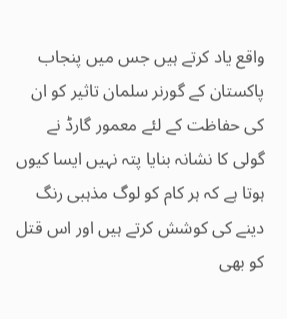واقع یاد کرتے ہیں جس میں پنجاب  پاکستان کے گورنر سلمان تاثیر کو ان کی حفاظت کے لئے معمور گارڈ نے گولی کا نشانہ بنایا پتہ نہیں ایسا کیوں ہوتا ہے کہ ہر کام کو لوگ مذہبی رنگ دینے کی کوشش کرتے ہیں اور اس قتل کو بھی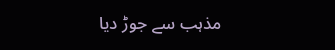مذہب سے جوڑ دیا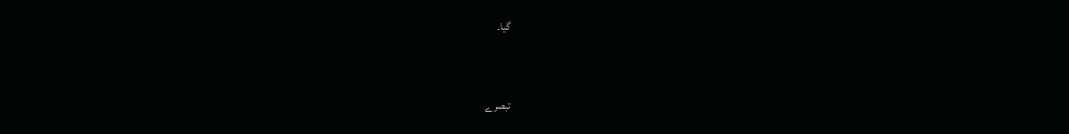گیا۔


تبصرے